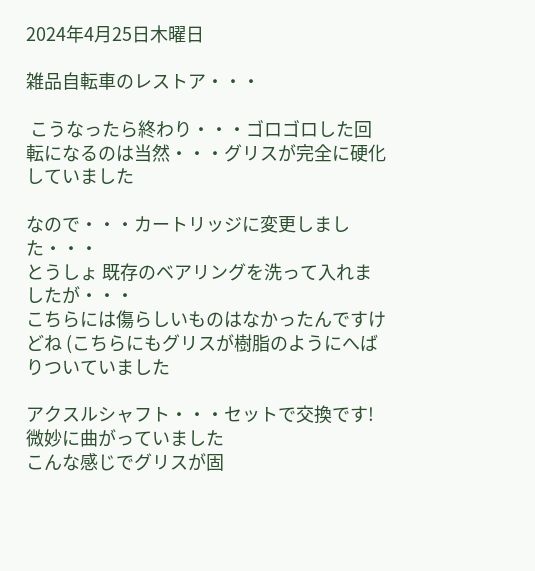2024年4月25日木曜日

雑品自転車のレストア・・・

 こうなったら終わり・・・ゴロゴロした回転になるのは当然・・・グリスが完全に硬化していました

なので・・・カートリッジに変更しました・・・
とうしょ 既存のベアリングを洗って入れましたが・・・
こちらには傷らしいものはなかったんですけどね (こちらにもグリスが樹脂のようにへばりついていました

アクスルシャフト・・・セットで交換です!微妙に曲がっていました
こんな感じでグリスが固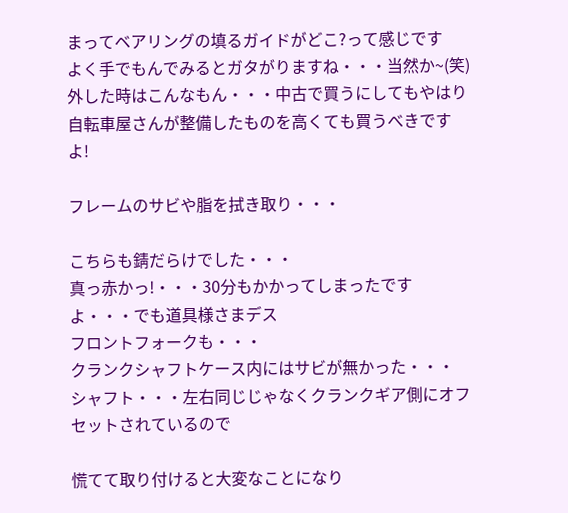まってベアリングの填るガイドがどこ?って感じです
よく手でもんでみるとガタがりますね・・・当然か~(笑)
外した時はこんなもん・・・中古で買うにしてもやはり自転車屋さんが整備したものを高くても買うべきですよ!

フレームのサビや脂を拭き取り・・・

こちらも錆だらけでした・・・
真っ赤かっ!・・・30分もかかってしまったですよ・・・でも道具様さまデス
フロントフォークも・・・
クランクシャフトケース内にはサビが無かった・・・
シャフト・・・左右同じじゃなくクランクギア側にオフセットされているので

慌てて取り付けると大変なことになり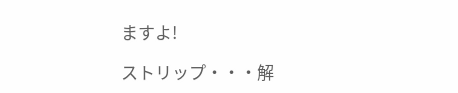ますよ!

ストリップ・・・解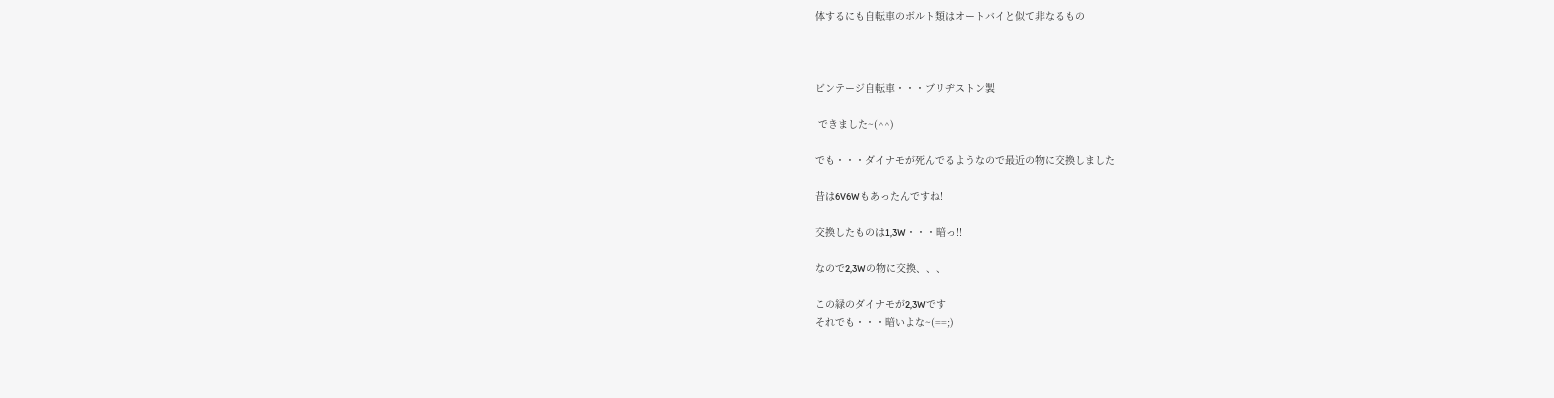体するにも自転車のボルト類はオートバイと似て非なるもの



ビンテージ自転車・・・ブリヂストン製

 できました~(^^)

でも・・・ダイナモが死んでるようなので最近の物に交換しました

昔は6V6Wもあったんですね!

交換したものは1,3W・・・暗っ!!

なので2,3Wの物に交換、、、

この緑のダイナモが2,3Wです
それでも・・・暗いよな~(==;)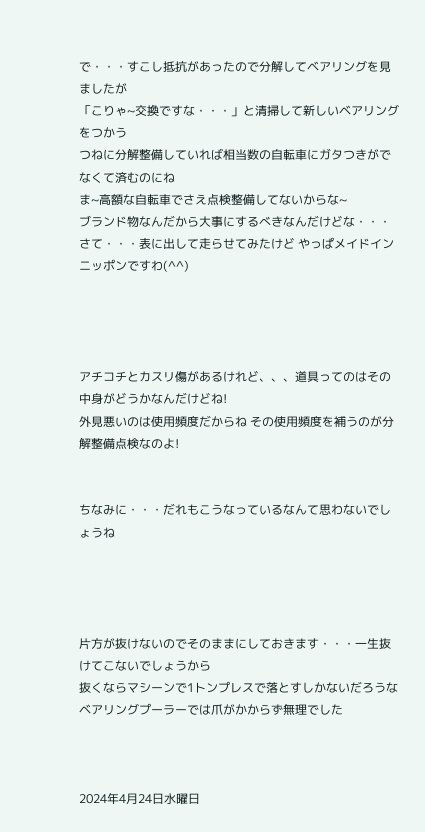で・・・すこし抵抗があったので分解してベアリングを見ましたが
「こりゃ~交換ですな・・・」と清掃して新しいベアリングをつかう
つねに分解整備していれば相当数の自転車にガタつきがでなくて済むのにね
ま~高額な自転車でさえ点検整備してないからな~
ブランド物なんだから大事にするべきなんだけどな・・・
さて・・・表に出して走らせてみたけど やっぱメイドインニッポンですわ(^^)




アチコチとカスリ傷があるけれど、、、道具ってのはその中身がどうかなんだけどね!
外見悪いのは使用頻度だからね その使用頻度を補うのが分解整備点検なのよ!


ちなみに・・・だれもこうなっているなんて思わないでしょうね




片方が抜けないのでそのままにしておきます・・・一生抜けてこないでしょうから
抜くならマシーンで1トンプレスで落とすしかないだろうな
ベアリングプーラーでは爪がかからず無理でした



2024年4月24日水曜日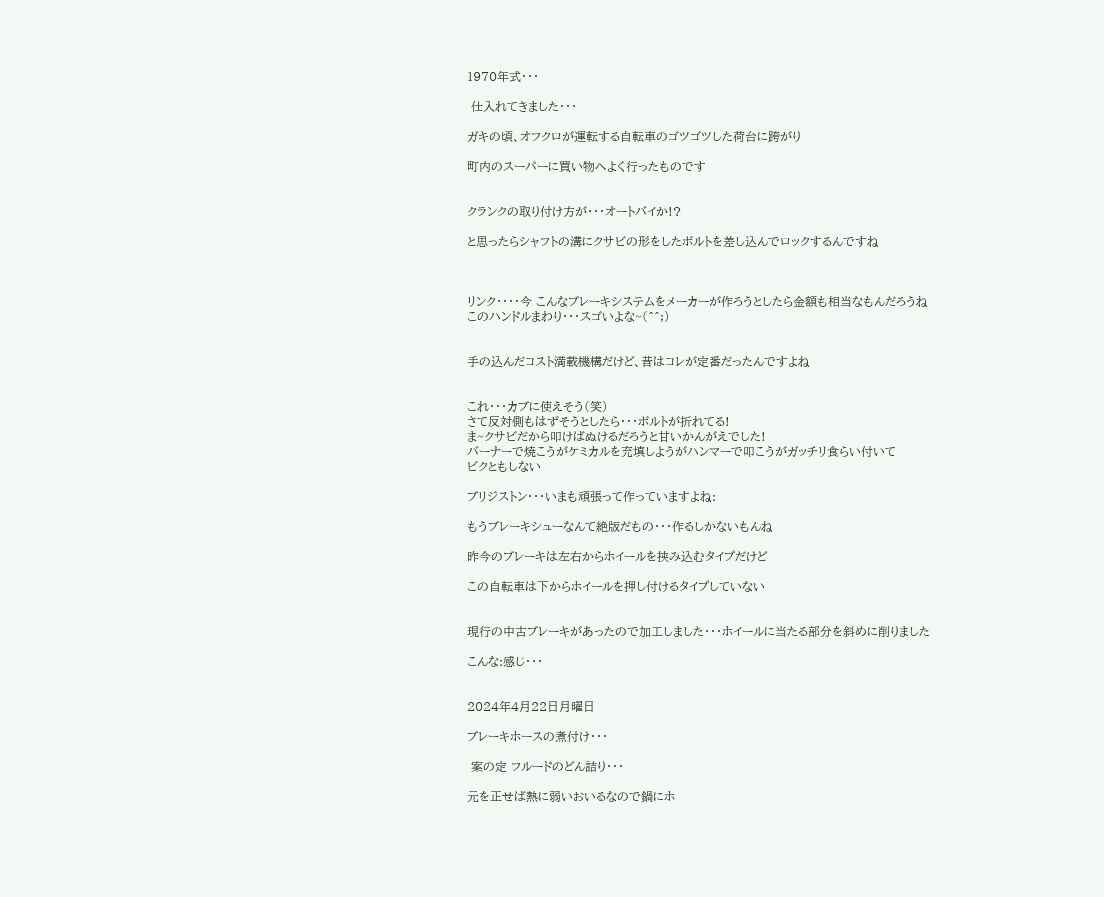1970年式・・・

 仕入れてきました・・・

ガキの頃、オフクロが運転する自転車のゴツゴツした荷台に跨がり

町内のスーパーに買い物へよく行ったものです


クランクの取り付け方が・・・オートバイか!?

と思ったらシャフトの溝にクサビの形をしたボルトを差し込んでロックするんですね



リンク・・・・今 こんなブレーキシステムをメーカーが作ろうとしたら金額も相当なもんだろうね
このハンドルまわり・・・スゴいよな~(^^;)


手の込んだコスト満載機構だけど、昔はコレが定番だったんですよね


これ・・・カブに使えそう(笑)
さて反対側もはずそうとしたら・・・ボルトが折れてる!
ま~クサビだから叩けばぬけるだろうと甘いかんがえでした!
バーナーで焼こうがケミカルを充填しようがハンマーで叩こうがガッチリ食らい付いて
ビクともしない

ブリジストン・・・いまも頑張って作っていますよね:

もうブレーキシューなんて絶版だもの・・・作るしかないもんね

昨今のブレーキは左右からホイールを挟み込むタイプだけど

この自転車は下からホイールを押し付けるタイプしていない


現行の中古ブレーキがあったので加工しました・・・ホイールに当たる部分を斜めに削りました

こんな:感じ・・・


2024年4月22日月曜日

ブレーキホースの煮付け・・・

 案の定 フルードのどん詰り・・・

元を正せば熱に弱いおいるなので鍋にホ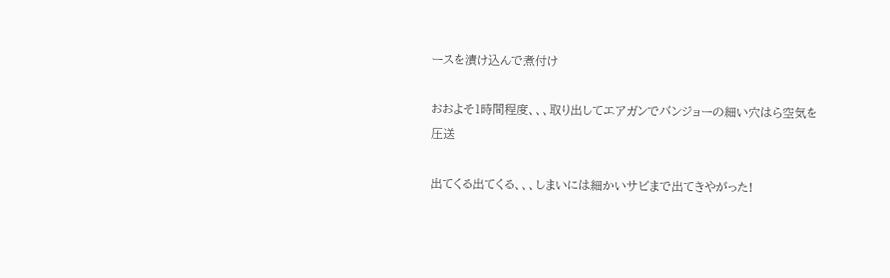ースを漬け込んで煮付け

おおよそ1時間程度、、、取り出してエアガンでバンジョーの細い穴はら空気を圧送

出てくる出てくる、、、しまいには細かいサビまで出てきやがった!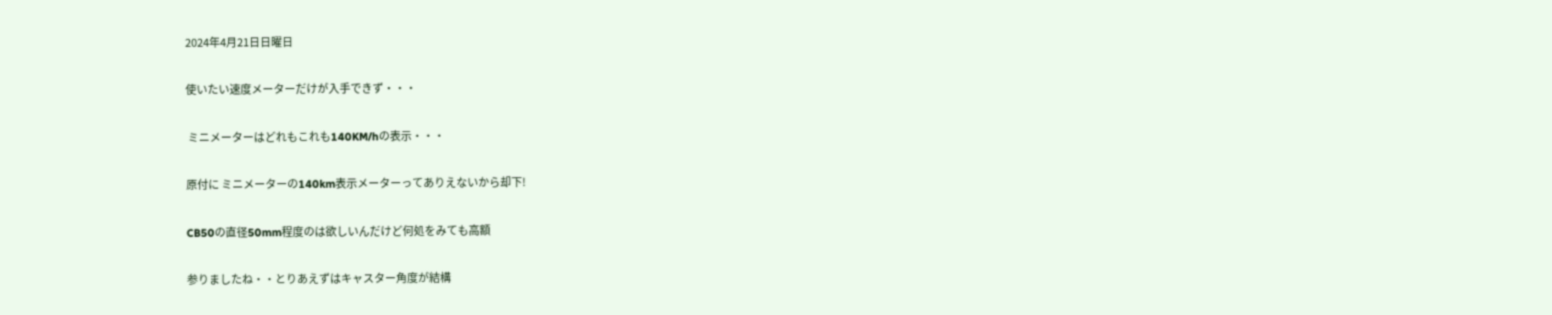2024年4月21日日曜日

使いたい速度メーターだけが入手できず・・・

 ミニメーターはどれもこれも140KM/hの表示・・・

原付に ミニメーターの140km表示メーターってありえないから却下!

CB50の直径50mm程度のは欲しいんだけど何処をみても高額

参りましたね・・とりあえずはキャスター角度が結構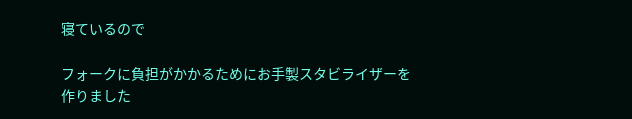寝ているので

フォークに負担がかかるためにお手製スタビライザーを作りました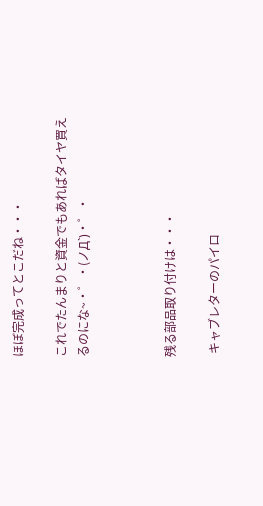ほぼ完成ってとこだね・・・

これでたんまりと資金でもあればタイヤ買えるのにな~・゜・(ノД`)・゜・



残る部品取り付けは・・・

 キャブレターのパイロ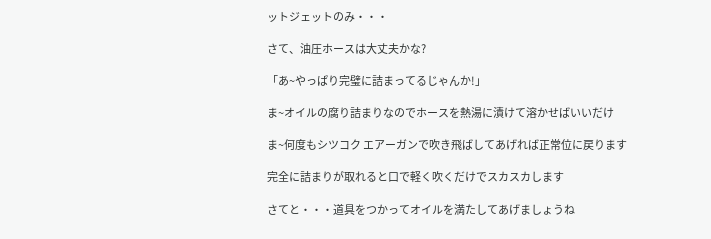ットジェットのみ・・・

さて、油圧ホースは大丈夫かな?

「あ~やっぱり完璧に詰まってるじゃんか!」

ま~オイルの腐り詰まりなのでホースを熱湯に漬けて溶かせばいいだけ

ま~何度もシツコク エアーガンで吹き飛ばしてあげれば正常位に戻ります

完全に詰まりが取れると口で軽く吹くだけでスカスカします

さてと・・・道具をつかってオイルを満たしてあげましょうね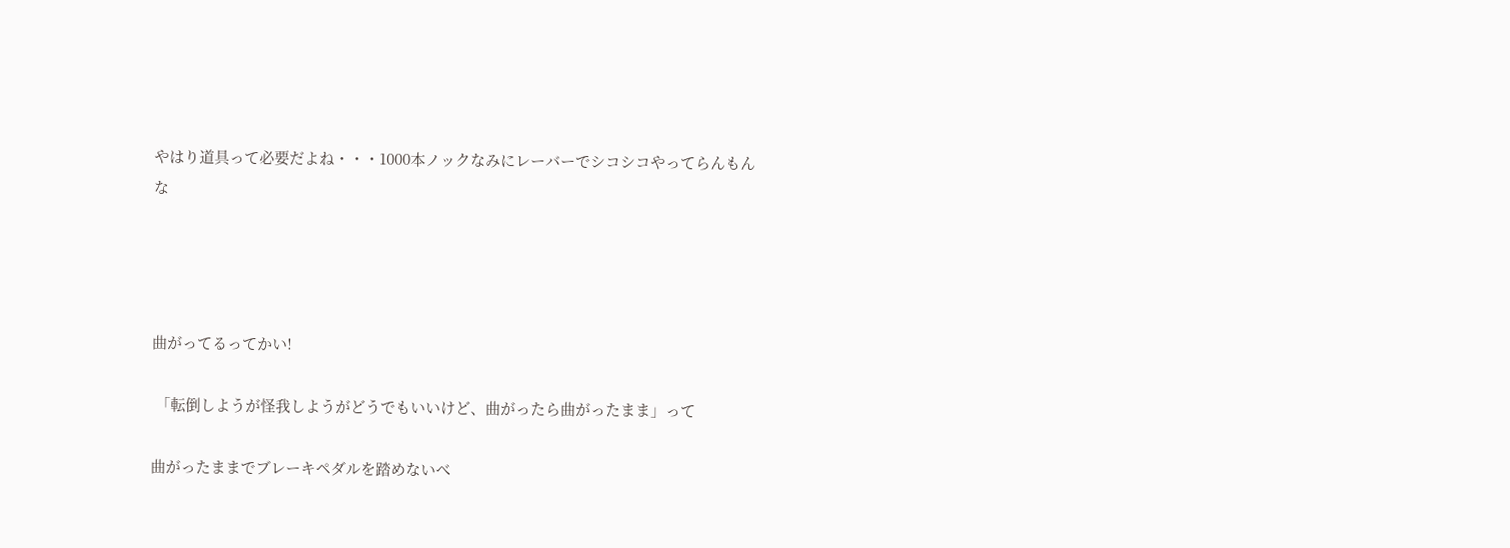やはり道具って必要だよね・・・1000本ノックなみにレーバーでシコシコやってらんもんな




曲がってるってかい!

 「転倒しようが怪我しようがどうでもいいけど、曲がったら曲がったまま」って

曲がったままでブレーキペダルを踏めないべ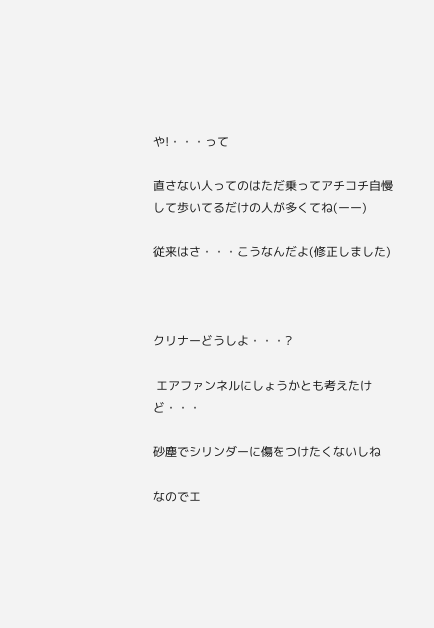や!・・・って

直さない人ってのはただ乗ってアチコチ自慢して歩いてるだけの人が多くてね(ーー)

従来はさ・・・こうなんだよ(修正しました)



クリナーどうしよ・・・?

 エアファンネルにしょうかとも考えたけど・・・

砂塵でシリンダーに傷をつけたくないしね

なのでエ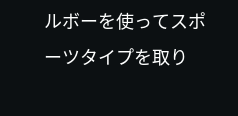ルボーを使ってスポーツタイプを取り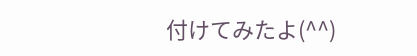付けてみたよ(^^)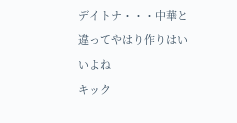デイトナ・・・中華と違ってやはり作りはいいよね
キック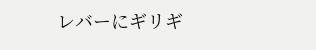レバーにギリギ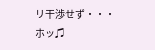リ干渉せず・・・ホッ♫